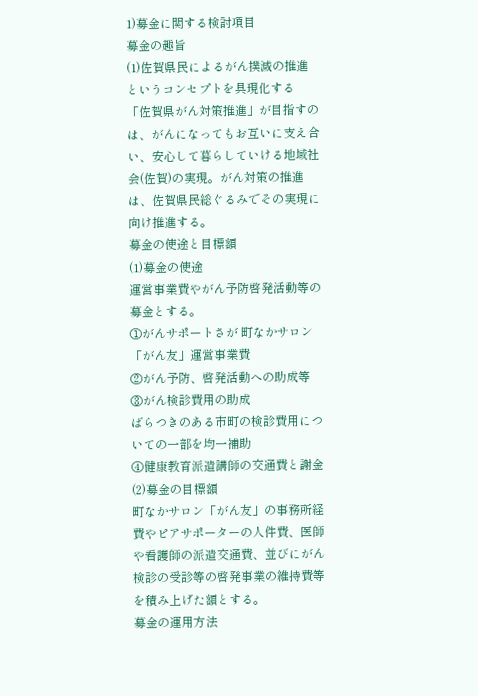1)募金に関する検討項目
募金の趣旨
(1)佐賀県民によるがん撲滅の推進というコンセプトを具現化する 「佐賀県がん対策推進」が目指すのは、がんになってもお互いに支え合い、安心して暮らしていける地域社会(佐賀)の実現。がん対策の推進は、佐賀県民総ぐるみでその実現に向け推進する。
募金の使途と目標額
(1)募金の使途
運営事業費やがん予防啓発活動等の募金とする。
①がんサポートさが 町なかサロン「がん友」運営事業費
②がん予防、啓発活動への助成等
③がん検診費用の助成
ばらつきのある市町の検診費用についての一部を均一補助
④健康教育派遣講師の交通費と謝金
(2)募金の目標額
町なかサロン「がん友」の事務所経費やピアサポーターの人件費、医師や看護師の派遣交通費、並びにがん検診の受診等の啓発事業の維持費等を積み上げた額とする。
募金の運用方法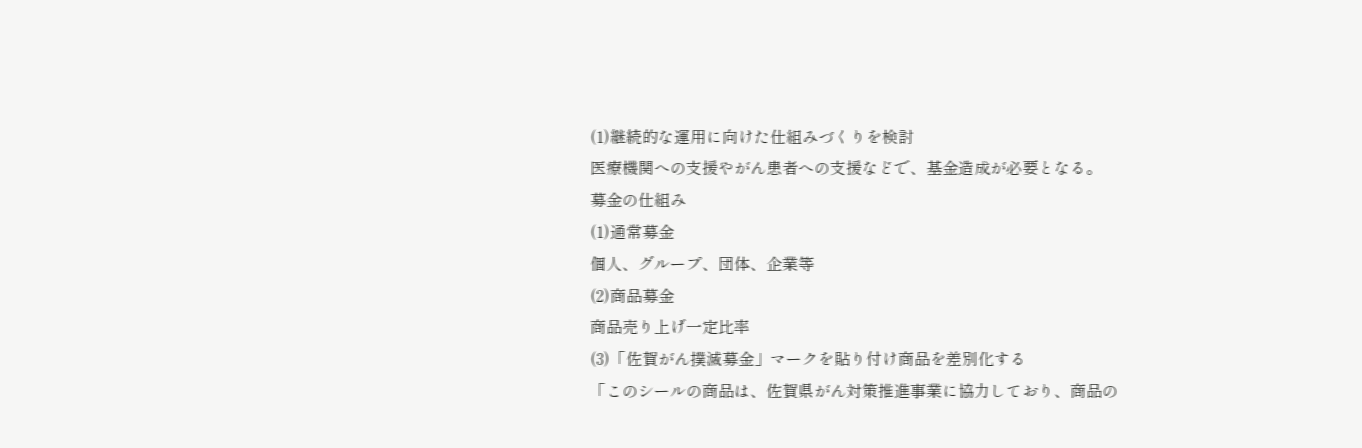(1)継続的な運用に向けた仕組みづくりを検討
医療機関への支援やがん患者への支援などで、基金造成が必要となる。
募金の仕組み
(1)通常募金
個人、グループ、団体、企業等
(2)商品募金
商品売り上げ一定比率
(3)「佐賀がん撲滅募金」マークを貼り付け商品を差別化する
「このシールの商品は、佐賀県がん対策推進事業に協力しており、商品の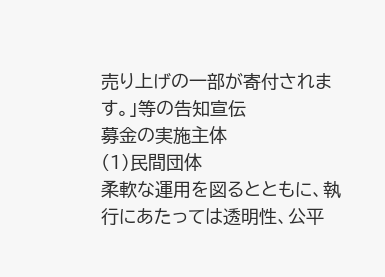売り上げの一部が寄付されます。」等の告知宣伝
募金の実施主体
(1)民間団体
柔軟な運用を図るとともに、執行にあたっては透明性、公平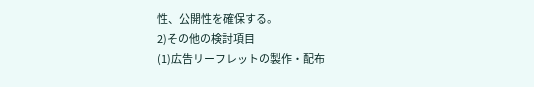性、公開性を確保する。
2)その他の検討項目
(1)広告リーフレットの製作・配布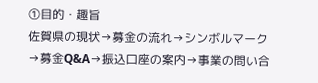①目的・趣旨
佐賀県の現状→募金の流れ→シンボルマーク→募金Q&A→振込口座の案内→事業の問い合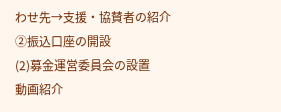わせ先→支援・協賛者の紹介
②振込口座の開設
(2)募金運営委員会の設置
動画紹介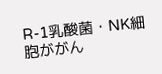R-1乳酸菌・NK細胞ががん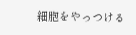細胞をやっつける